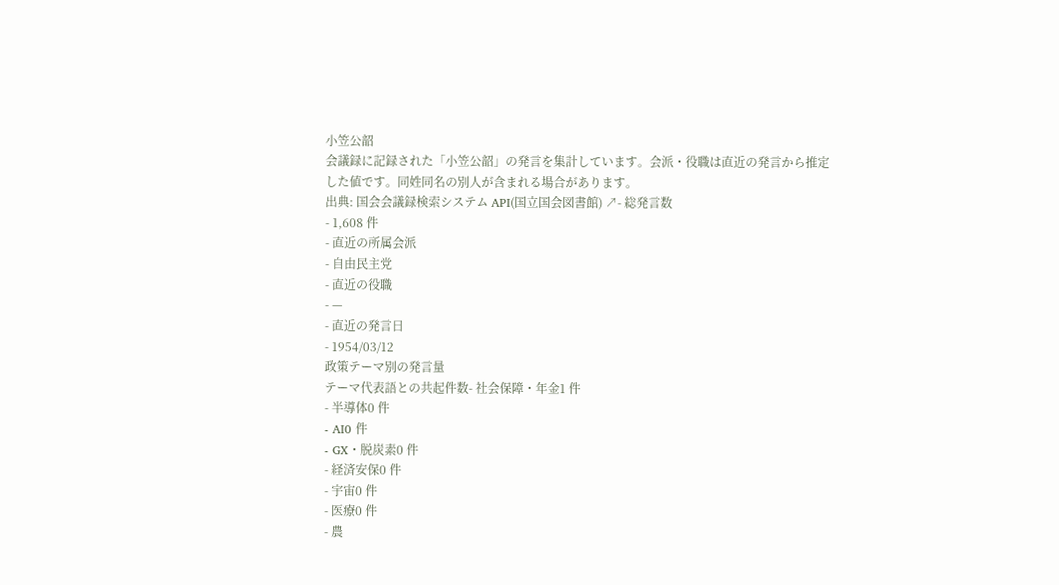小笠公韶
会議録に記録された「小笠公韶」の発言を集計しています。会派・役職は直近の発言から推定した値です。同姓同名の別人が含まれる場合があります。
出典: 国会会議録検索システム API(国立国会図書館) ↗- 総発言数
- 1,608 件
- 直近の所属会派
- 自由民主党
- 直近の役職
- —
- 直近の発言日
- 1954/03/12
政策テーマ別の発言量
テーマ代表語との共起件数- 社会保障・年金1 件
- 半導体0 件
- AI0 件
- GX・脱炭素0 件
- 経済安保0 件
- 宇宙0 件
- 医療0 件
- 農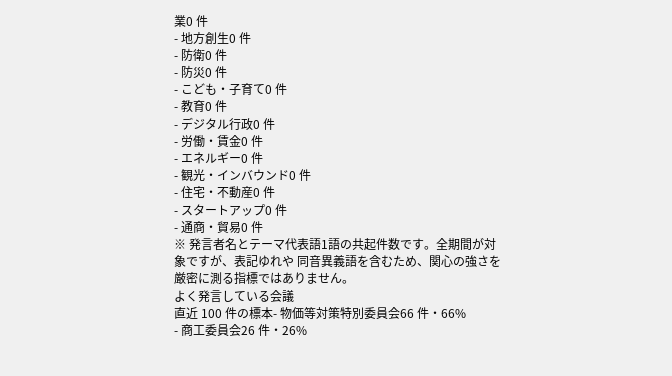業0 件
- 地方創生0 件
- 防衛0 件
- 防災0 件
- こども・子育て0 件
- 教育0 件
- デジタル行政0 件
- 労働・賃金0 件
- エネルギー0 件
- 観光・インバウンド0 件
- 住宅・不動産0 件
- スタートアップ0 件
- 通商・貿易0 件
※ 発言者名とテーマ代表語1語の共起件数です。全期間が対象ですが、表記ゆれや 同音異義語を含むため、関心の強さを厳密に測る指標ではありません。
よく発言している会議
直近 100 件の標本- 物価等対策特別委員会66 件・66%
- 商工委員会26 件・26%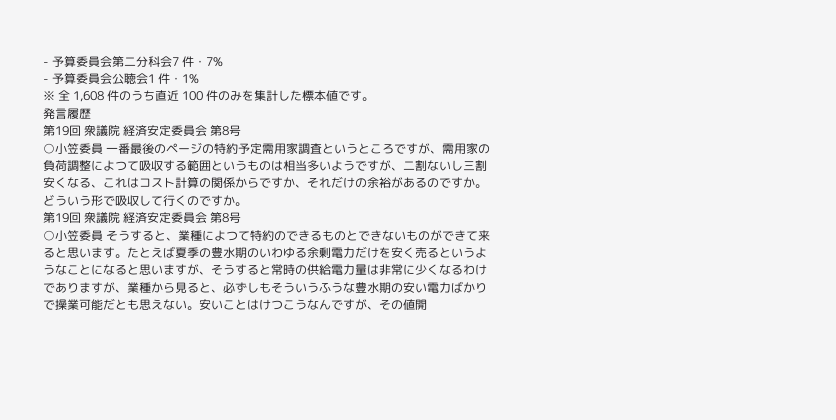- 予算委員会第二分科会7 件・7%
- 予算委員会公聴会1 件・1%
※ 全 1,608 件のうち直近 100 件のみを集計した標本値です。
発言履歴
第19回 衆議院 経済安定委員会 第8号
○小笠委員 一番最後のページの特約予定需用家調査というところですが、需用家の負荷調整によつて吸収する範囲というものは相当多いようですが、二割ないし三割安くなる、これはコスト計算の関係からですか、それだけの余裕があるのですか。どういう形で吸収して行くのですか。
第19回 衆議院 経済安定委員会 第8号
○小笠委員 そうすると、業種によつて特約のできるものとできないものができて来ると思います。たとえば夏季の豊水期のいわゆる余剰電力だけを安く売るというようなことになると思いますが、そうすると常時の供給電力量は非常に少くなるわけでありますが、業種から見ると、必ずしもそういうふうな豊水期の安い電力ばかりで操業可能だとも思えない。安いことはけつこうなんですが、その値開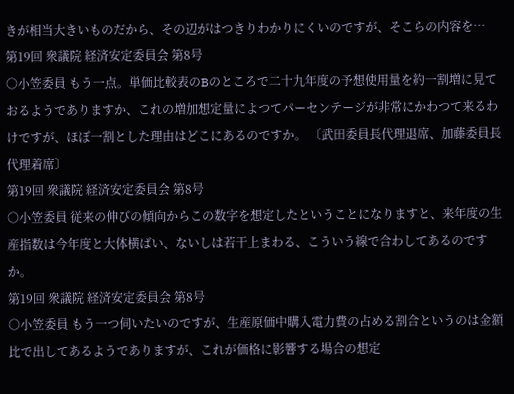きが相当大きいものだから、その辺がはつきりわかりにくいのですが、そこらの内容を…
第19回 衆議院 経済安定委員会 第8号
○小笠委員 もう一点。単価比較表のBのところで二十九年度の予想使用量を約一割増に見ておるようでありますか、これの増加想定量によつてパーセンテージが非常にかわつて来るわけですが、ほぼ一割とした理由はどこにあるのですか。 〔武田委員長代理退席、加藤委員長代理着席〕
第19回 衆議院 経済安定委員会 第8号
○小笠委員 従来の伸びの傾向からこの数字を想定したということになりますと、来年度の生産指数は今年度と大体横ばい、ないしは若干上まわる、こういう線で合わしてあるのですか。
第19回 衆議院 経済安定委員会 第8号
○小笠委員 もう一つ伺いたいのですが、生産原価中購入電力費の占める割合というのは金額比で出してあるようでありますが、これが価格に影響する場合の想定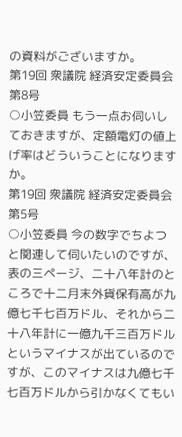の資料がございますか。
第19回 衆議院 経済安定委員会 第8号
○小笠委員 もう一点お伺いしておきますが、定額電灯の値上げ率はどういうことになりますか。
第19回 衆議院 経済安定委員会 第5号
○小笠委員 今の数字でちよつと関連して伺いたいのですが、表の三ページ、二十八年計のところで十二月末外貨保有高が九億七千七百万ドル、それから二十八年計に一億九千三百万ドルというマイナスが出ているのですが、このマイナスは九億七千七百万ドルから引かなくてもい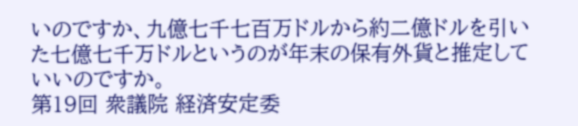いのですか、九億七千七百万ドルから約二億ドルを引いた七億七千万ドルというのが年末の保有外貨と推定していいのですか。
第19回 衆議院 経済安定委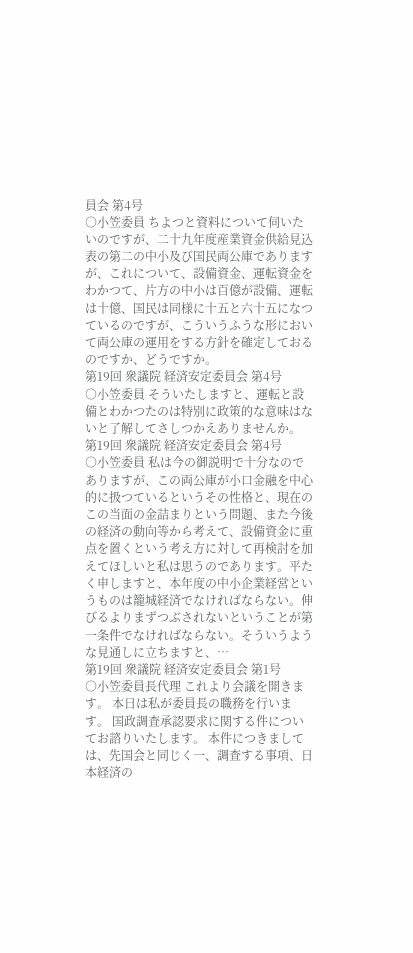員会 第4号
○小笠委員 ちよつと資料について伺いたいのですが、二十九年度産業資金供給見込表の第二の中小及び国民両公庫でありますが、これについて、設備資金、運転資金をわかつて、片方の中小は百億が設備、運転は十億、国民は同様に十五と六十五になつているのですが、こういうふうな形において両公庫の運用をする方針を確定しておるのですか、どうですか。
第19回 衆議院 経済安定委員会 第4号
○小笠委員 そういたしますと、運転と設備とわかつたのは特別に政策的な意味はないと了解してさしつかえありませんか。
第19回 衆議院 経済安定委員会 第4号
○小笠委員 私は今の御説明で十分なのでありますが、この両公庫が小口金融を中心的に扱つているというその性格と、現在のこの当面の金詰まりという問題、また今後の経済の動向等から考えて、設備資金に重点を置くという考え方に対して再検討を加えてほしいと私は思うのであります。平たく申しますと、本年度の中小企業経営というものは籠城経済でなければならない。伸びるよりまずつぶされないということが第一条件でなければならない。そういうような見通しに立ちますと、…
第19回 衆議院 経済安定委員会 第1号
○小笠委員長代理 これより会議を開きます。 本日は私が委員長の職務を行います。 国政調査承認要求に関する件についてお諮りいたします。 本件につきましては、先国会と同じく一、調査する事項、日本経済の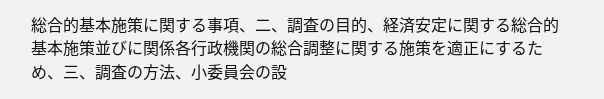総合的基本施策に関する事項、二、調査の目的、経済安定に関する総合的基本施策並びに関係各行政機関の総合調整に関する施策を適正にするため、三、調査の方法、小委員会の設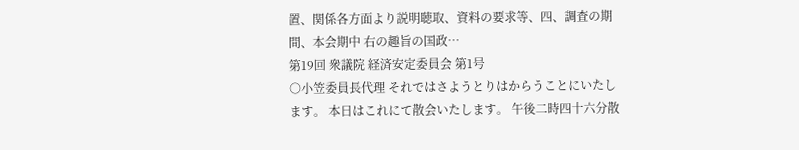置、関係各方面より説明聴取、資料の要求等、四、調査の期間、本会期中 右の趣旨の国政…
第19回 衆議院 経済安定委員会 第1号
○小笠委員長代理 それではさようとりはからうことにいたします。 本日はこれにて散会いたします。 午後二時四十六分散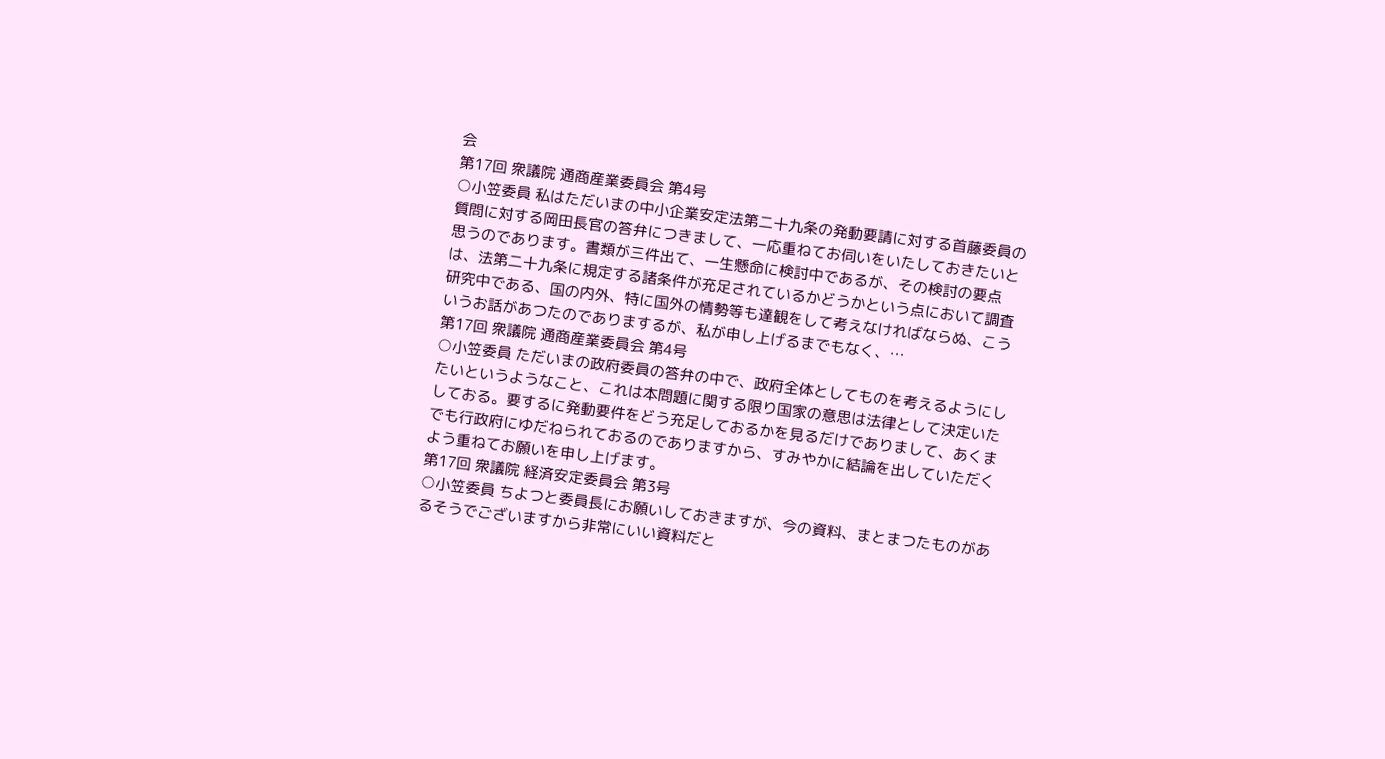会
第17回 衆議院 通商産業委員会 第4号
○小笠委員 私はただいまの中小企業安定法第二十九条の発動要請に対する首藤委員の質問に対する岡田長官の答弁につきまして、一応重ねてお伺いをいたしておきたいと思うのであります。書類が三件出て、一生懸命に検討中であるが、その検討の要点は、法第二十九条に規定する諸条件が充足されているかどうかという点において調査研究中である、国の内外、特に国外の情勢等も達観をして考えなければならぬ、こういうお話があつたのでありまするが、私が申し上げるまでもなく、…
第17回 衆議院 通商産業委員会 第4号
○小笠委員 ただいまの政府委員の答弁の中で、政府全体としてものを考えるようにしたいというようなこと、これは本問題に関する限り国家の意思は法律として決定いたしておる。要するに発動要件をどう充足しておるかを見るだけでありまして、あくまでも行政府にゆだねられておるのでありますから、すみやかに結論を出していただくよう重ねてお願いを申し上げます。
第17回 衆議院 経済安定委員会 第3号
○小笠委員 ちよつと委員長にお願いしておきますが、今の資料、まとまつたものがあるそうでございますから非常にいい資料だと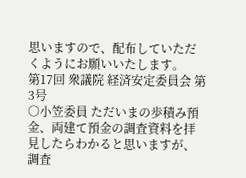思いますので、配布していただくようにお願いいたします。
第17回 衆議院 経済安定委員会 第3号
○小笠委員 ただいまの歩積み預金、両建て預金の調査資料を拝見したらわかると思いますが、調査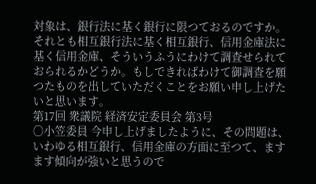対象は、銀行法に基く銀行に限つておるのですか。それとも相互銀行法に基く相互銀行、信用金庫法に基く信用金庫、そういうふうにわけて調査せられておられるかどうか。もしできればわけて御調査を願つたものを出していただくことをお願い申し上げたいと思います。
第17回 衆議院 経済安定委員会 第3号
○小笠委員 今申し上げましたように、その問題は、いわゆる相互銀行、信用金庫の方面に至つて、ますます傾向が強いと思うので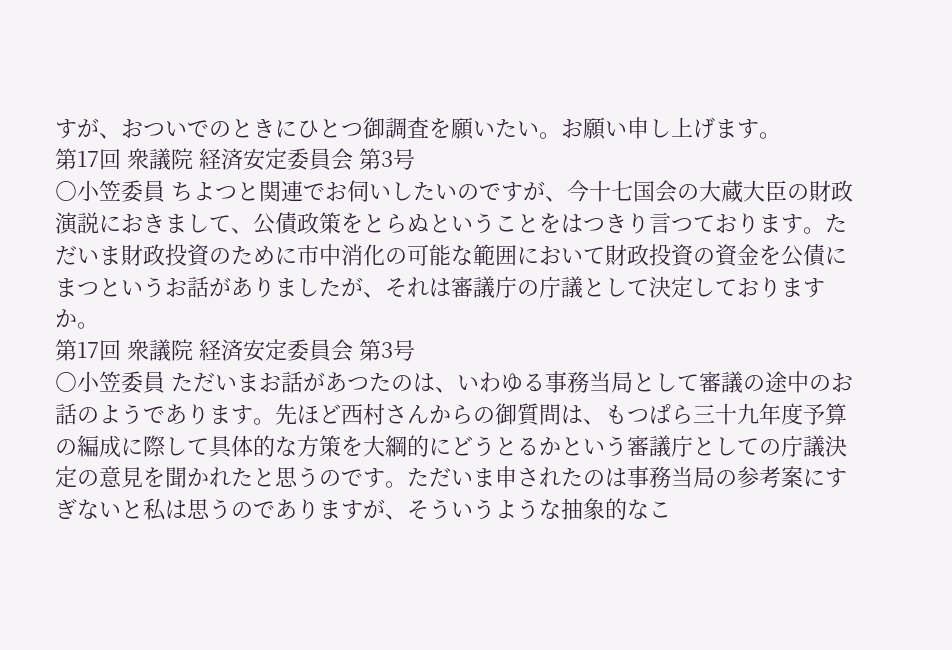すが、おついでのときにひとつ御調査を願いたい。お願い申し上げます。
第17回 衆議院 経済安定委員会 第3号
○小笠委員 ちよつと関連でお伺いしたいのですが、今十七国会の大蔵大臣の財政演説におきまして、公債政策をとらぬということをはつきり言つております。ただいま財政投資のために市中消化の可能な範囲において財政投資の資金を公債にまつというお話がありましたが、それは審議庁の庁議として決定しておりますか。
第17回 衆議院 経済安定委員会 第3号
○小笠委員 ただいまお話があつたのは、いわゆる事務当局として審議の途中のお話のようであります。先ほど西村さんからの御質問は、もつぱら三十九年度予算の編成に際して具体的な方策を大綱的にどうとるかという審議庁としての庁議決定の意見を聞かれたと思うのです。ただいま申されたのは事務当局の参考案にすぎないと私は思うのでありますが、そういうような抽象的なこ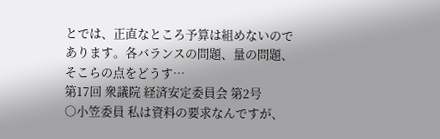とでは、正直なところ予算は組めないのであります。各バランスの問題、量の問題、そこらの点をどうす…
第17回 衆議院 経済安定委員会 第2号
○小笠委員 私は資料の要求なんですが、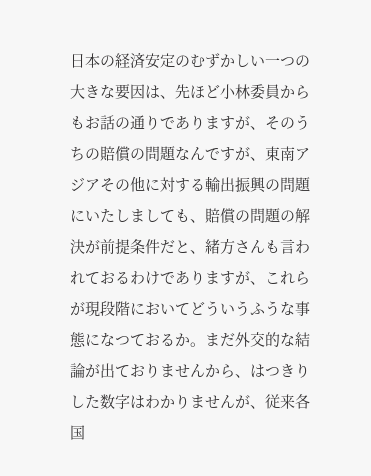日本の経済安定のむずかしい一つの大きな要因は、先ほど小林委員からもお話の通りでありますが、そのうちの賠償の問題なんですが、東南アジアその他に対する輸出振興の問題にいたしましても、賠償の問題の解決が前提条件だと、緒方さんも言われておるわけでありますが、これらが現段階においてどういうふうな事態になつておるか。まだ外交的な結論が出ておりませんから、はつきりした数字はわかりませんが、従来各国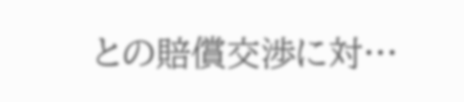との賠償交渉に対…